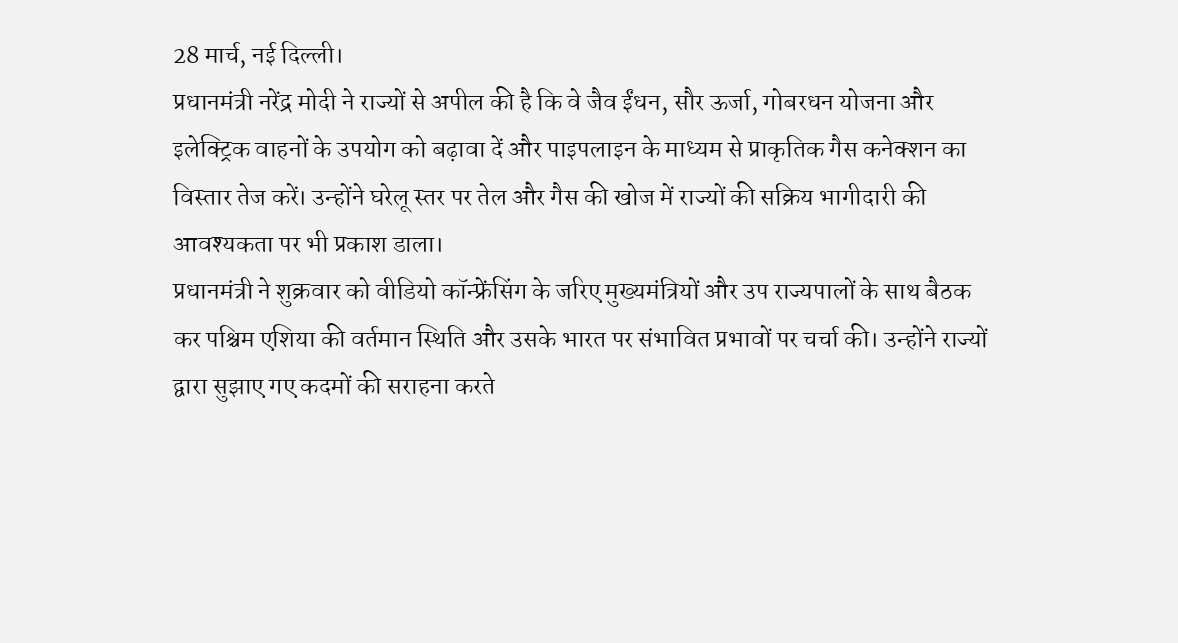28 मार्च, नई दिल्ली।
प्रधानमंत्री नरेंद्र मोदी ने राज्यों से अपील की है कि वे जैव ईंधन, सौर ऊर्जा, गोबरधन योजना और इलेक्ट्रिक वाहनों के उपयोग को बढ़ावा दें और पाइपलाइन के माध्यम से प्राकृतिक गैस कनेक्शन का विस्तार तेज करें। उन्होंने घरेलू स्तर पर तेल और गैस की खोज में राज्यों की सक्रिय भागीदारी की आवश्यकता पर भी प्रकाश डाला।
प्रधानमंत्री ने शुक्रवार को वीडियो कॉन्फ्रेंसिंग के जरिए मुख्यमंत्रियों और उप राज्यपालों के साथ बैठक कर पश्चिम एशिया की वर्तमान स्थिति और उसके भारत पर संभावित प्रभावों पर चर्चा की। उन्होंने राज्यों द्वारा सुझाए गए कदमों की सराहना करते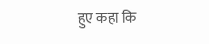हुए कहा कि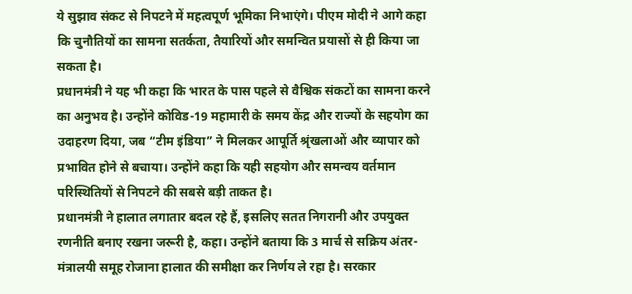ये सुझाव संकट से निपटने में महत्वपूर्ण भूमिका निभाएंगे। पीएम मोदी ने आगे कहा कि चुनौतियों का सामना सतर्कता, तैयारियों और समन्वित प्रयासों से ही किया जा सकता है।
प्रधानमंत्री ने यह भी कहा कि भारत के पास पहले से वैश्विक संकटों का सामना करने का अनुभव है। उन्होंने कोविड-19 महामारी के समय केंद्र और राज्यों के सहयोग का उदाहरण दिया, जब “टीम इंडिया” ने मिलकर आपूर्ति श्रृंखलाओं और व्यापार को प्रभावित होने से बचाया। उन्होंने कहा कि यही सहयोग और समन्वय वर्तमान परिस्थितियों से निपटने की सबसे बड़ी ताकत है।
प्रधानमंत्री ने हालात लगातार बदल रहे हैं, इसलिए सतत निगरानी और उपयुक्त रणनीति बनाए रखना जरूरी है, कहा। उन्होंने बताया कि 3 मार्च से सक्रिय अंतर-मंत्रालयी समूह रोजाना हालात की समीक्षा कर निर्णय ले रहा है। सरकार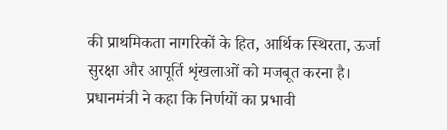की प्राथमिकता नागरिकों के हित, आर्थिक स्थिरता, ऊर्जा सुरक्षा और आपूर्ति शृंखलाओं को मजबूत करना है।
प्रधानमंत्री ने कहा कि निर्णयों का प्रभावी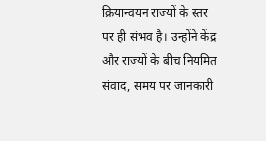क्रियान्वयन राज्यों के स्तर पर ही संभव है। उन्होंने केंद्र और राज्यों के बीच नियमित संवाद, समय पर जानकारी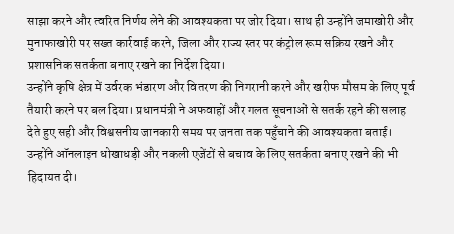साझा करने और त्वरित निर्णय लेने की आवश्यकता पर जोर दिया। साथ ही उन्होंने जमाखोरी और मुनाफाखोरी पर सख्त कार्रवाई करने, जिला और राज्य स्तर पर कंट्रोल रूम सक्रिय रखने और प्रशासनिक सतर्कता बनाए रखने का निर्देश दिया।
उन्होंने कृषि क्षेत्र में उर्वरक भंडारण और वितरण की निगरानी करने और खरीफ मौसम के लिए पूर्व तैयारी करने पर बल दिया। प्रधानमंत्री ने अफवाहों और गलत सूचनाओं से सतर्क रहने की सलाह देते हुए सही और विश्वसनीय जानकारी समय पर जनता तक पहुँचाने की आवश्यकता बताई। उन्होंने ऑनलाइन धोखाधड़ी और नकली एजेंटों से बचाव के लिए सतर्कता बनाए रखने की भी हिदायत दी।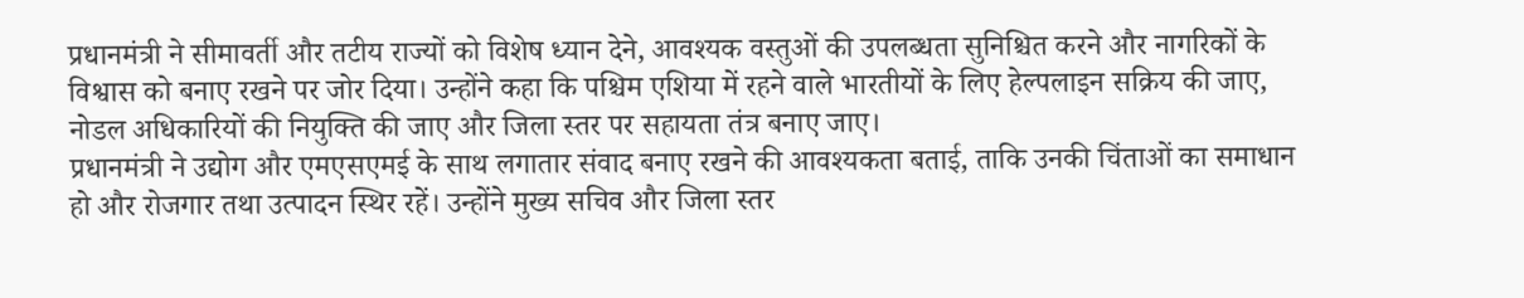प्रधानमंत्री ने सीमावर्ती और तटीय राज्यों को विशेष ध्यान देने, आवश्यक वस्तुओं की उपलब्धता सुनिश्चित करने और नागरिकों के विश्वास को बनाए रखने पर जोर दिया। उन्होंने कहा कि पश्चिम एशिया में रहने वाले भारतीयों के लिए हेल्पलाइन सक्रिय की जाए, नोडल अधिकारियों की नियुक्ति की जाए और जिला स्तर पर सहायता तंत्र बनाए जाए।
प्रधानमंत्री ने उद्योग और एमएसएमई के साथ लगातार संवाद बनाए रखने की आवश्यकता बताई, ताकि उनकी चिंताओं का समाधान हो और रोजगार तथा उत्पादन स्थिर रहें। उन्होंने मुख्य सचिव और जिला स्तर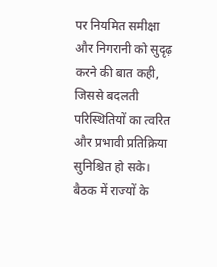पर नियमित समीक्षा और निगरानी को सुदृढ़ करने की बात कही, जिससे बदलती परिस्थितियों का त्वरित और प्रभावी प्रतिक्रिया सुनिश्चित हो सके।
बैठक में राज्यों के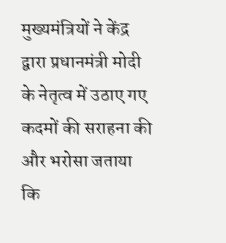मुख्यमंत्रियों ने केंद्र द्वारा प्रधानमंत्री मोदी के नेतृत्व में उठाए गए कदमों की सराहना की और भरोसा जताया कि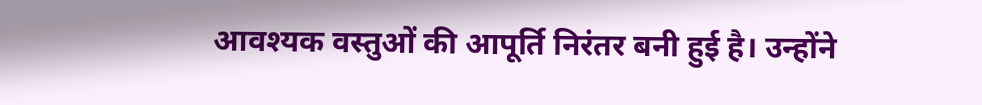आवश्यक वस्तुओं की आपूर्ति निरंतर बनी हुई है। उन्होंने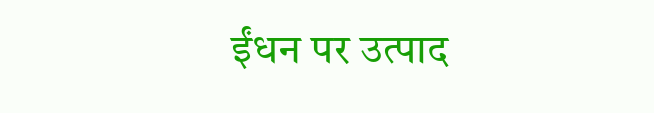ईंधन पर उत्पाद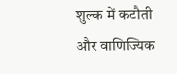शुल्क में कटौती और वाणिज्यिक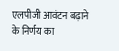एलपीजी आवंटन बढ़ाने के निर्णय का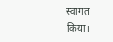स्वागत किया।